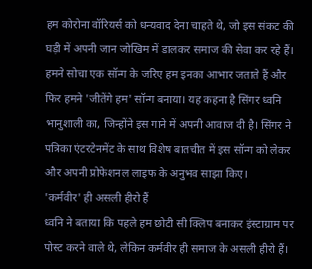हम कोरोना वॉरियर्स को धन्यवाद देना चाहते थे, जो इस संकट की घड़ी में अपनी जान जोखिम में डालकर समाज की सेवा कर रहे हैं। हमने सोचा एक सॉन्ग के जरिए हम इनका आभार जताते हैं और फिर हमने 'जीतेंगे हम' सॉन्ग बनाया। यह कहना है सिंगर ध्वनि भानुशाली का, जिन्होंने इस गाने में अपनी आवाज दी है। सिंगर ने पत्रिका एंटरटेनमेंट के साथ विशेष बातचीत में इस सॉन्ग को लेकर और अपनी प्रोफेशनल लाइफ के अनुभव साझा किए।
'कर्मवीर' ही असली हीरो हैं
ध्वनि ने बताया कि पहले हम छोटी सी क्लिप बनाकर इंस्टाग्राम पर पोस्ट करने वाले थे, लेकिन कर्मवीर ही समाज के असली हीरो हैं।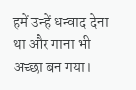हमें उन्हें धन्वाद देना था और गाना भी अच्छा बन गया।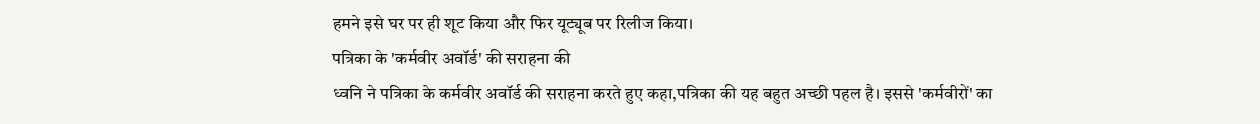हमने इसे घर पर ही शूट किया और फिर यूट्यूब पर रिलीज किया।
पत्रिका के 'कर्मवीर अवॉर्ड' की सराहना की
ध्वनि ने पत्रिका के कर्मवीर अवॉर्ड की सराहना करते हुए कहा,पत्रिका की यह बहुत अच्छी पहल है। इससे 'कर्मवीरों' का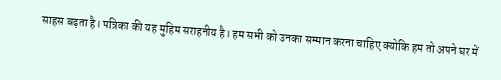साहस बढ़ता है। पत्रिका की यह मुहिम सराहनीय है। हम सभी को उनका सम्मान करना चाहिए क्योकि हम तो अपने घर में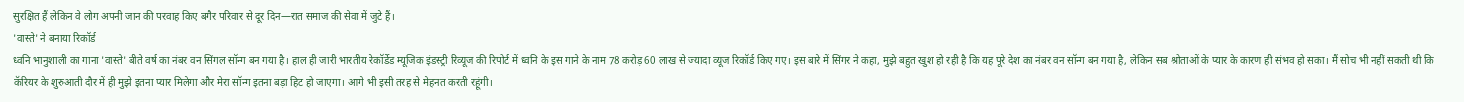सुरक्षित हैं लेकिन वे लोग अपनी जान की परवाह किए बगैर परिवार से दूर दिन—रात समाज की सेवा में जुटे हैं।
'वास्ते' ने बनाया रिकॉर्ड
ध्वनि भानुशाली का गाना 'वास्ते' बीते वर्ष का नंबर वन सिंगल सॉन्ग बन गया है। हाल ही जारी भारतीय रेकॉर्डेड म्यूजिक इंडस्ट्री रिव्यूज की रिपोर्ट में ध्वनि के इस गाने के नाम 78 करोड़ 60 लाख से ज्यादा व्यूज रिकॉर्ड किए गए। इस बारे में सिंगर ने कहा, मुझे बहुत खुश हो रही है कि यह पूरे देश का नंबर वन सॉन्ग बन गया है, लेकिन सब श्रोताओं के प्यार के कारण ही संभव हो सका। मैं सोच भी नहीं सकती थी कि कॅरियर के शुरुआती दौर में ही मुझे इतना प्यार मिलेगा और मेरा सॉन्ग इतना बड़ा हिट हो जाएगा। आगे भी इसी तरह से मेहनत करती रहूंगी।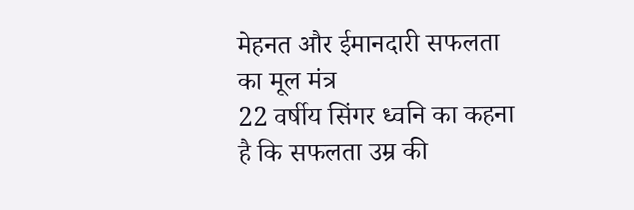मेहनत और ईमानदारी सफलता का मूल मंत्र
22 वर्षीय सिंगर ध्वनि का कहना है कि सफलता उम्र की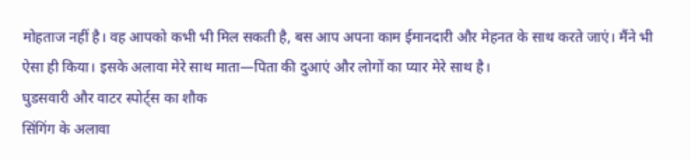मोहताज नहीं है। वह आपको कभी भी मिल सकती है, बस आप अपना काम ईमानदारी और मेहनत के साथ करते जाएं। मैंने भी ऐसा ही किया। इसके अलावा मेरे साथ माता—पिता की दुआएं और लोगों का प्यार मेरे साथ है।
घुडसवारी और वाटर स्पोर्ट्स का शौक
सिंगिंग के अलावा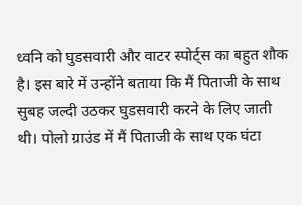ध्वनि को घुडसवारी और वाटर स्पोर्ट्स का बहुत शौक है। इस बारे में उन्होंने बताया कि मैं पिताजी के साथ सुबह जल्दी उठकर घुडसवारी करने के लिए जाती थी। पोलो ग्राउंड में मैं पिताजी के साथ एक घंटा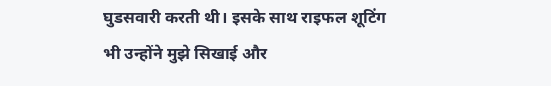घुडसवारी करती थी। इसके साथ राइफल शूटिंग भी उन्होंने मुझे सिखाई और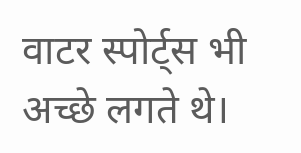वाटर स्पोर्ट्स भी अच्छे लगते थे।